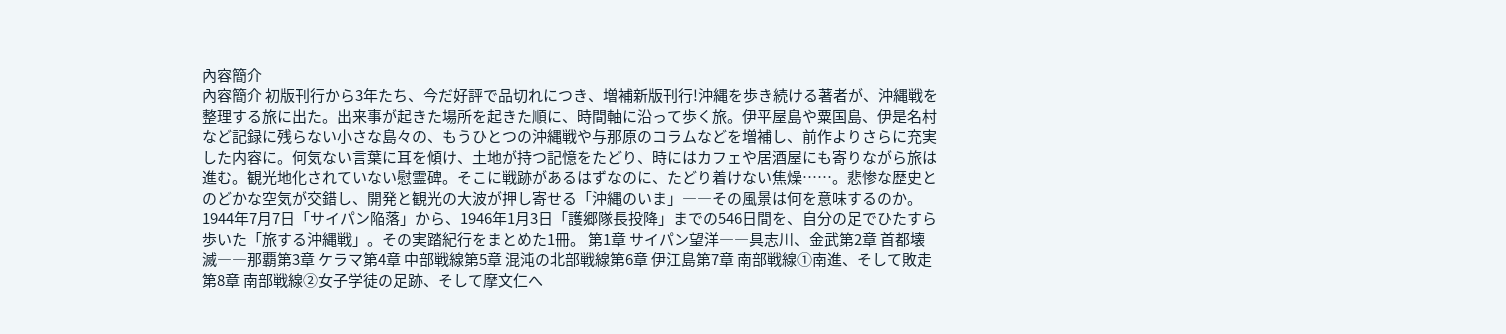內容簡介
內容簡介 初版刊行から3年たち、今だ好評で品切れにつき、増補新版刊行!沖縄を歩き続ける著者が、沖縄戦を整理する旅に出た。出来事が起きた場所を起きた順に、時間軸に沿って歩く旅。伊平屋島や粟国島、伊是名村など記録に残らない小さな島々の、もうひとつの沖縄戦や与那原のコラムなどを増補し、前作よりさらに充実した内容に。何気ない言葉に耳を傾け、土地が持つ記憶をたどり、時にはカフェや居酒屋にも寄りながら旅は進む。観光地化されていない慰霊碑。そこに戦跡があるはずなのに、たどり着けない焦燥……。悲惨な歴史とのどかな空気が交錯し、開発と観光の大波が押し寄せる「沖縄のいま」――その風景は何を意味するのか。1944年7月7日「サイパン陥落」から、1946年1月3日「護郷隊長投降」までの546日間を、自分の足でひたすら歩いた「旅する沖縄戦」。その実踏紀行をまとめた1冊。 第1章 サイパン望洋――具志川、金武第2章 首都壊滅――那覇第3章 ケラマ第4章 中部戦線第5章 混沌の北部戦線第6章 伊江島第7章 南部戦線①南進、そして敗走第8章 南部戦線②女子学徒の足跡、そして摩文仁へ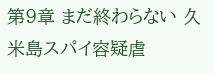第9章 まだ終わらない 久米島スパイ容疑虐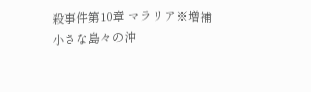殺事件第10章 マラリア※増補 小さな島々の沖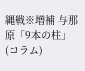縄戦※増補 与那原「9本の柱」(コラム)